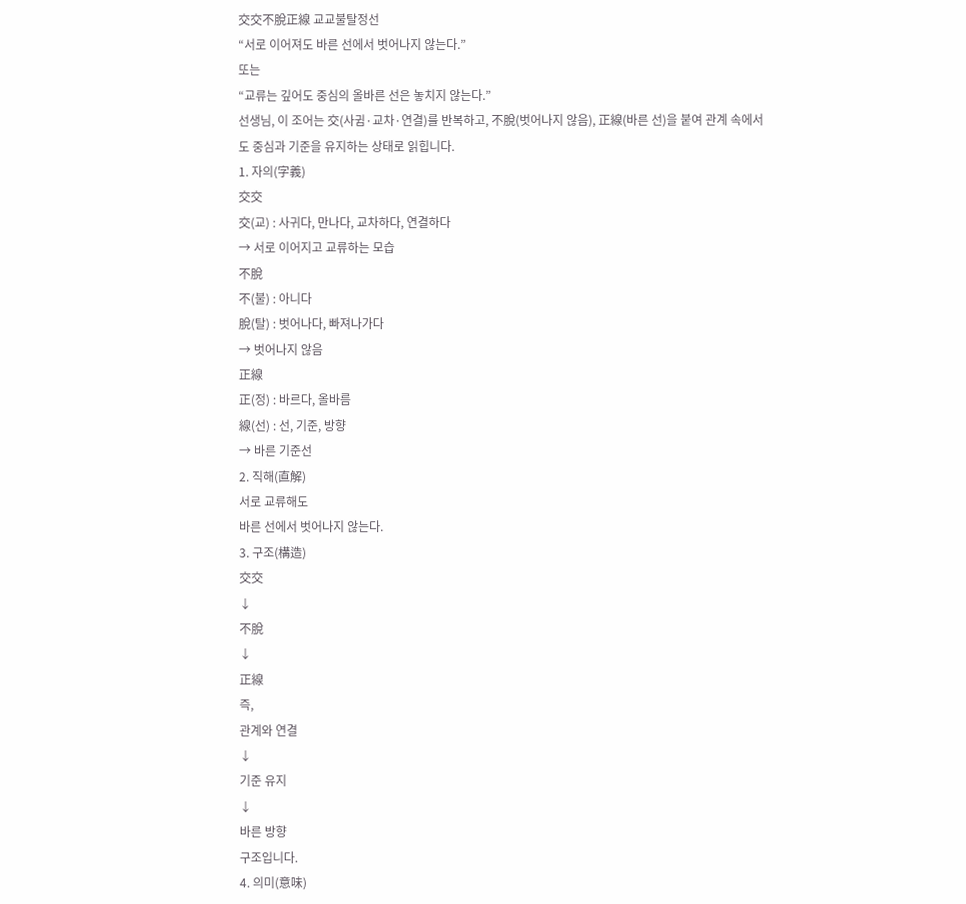交交不脫正線 교교불탈정선
“서로 이어져도 바른 선에서 벗어나지 않는다.”
또는
“교류는 깊어도 중심의 올바른 선은 놓치지 않는다.”
선생님, 이 조어는 交(사귐·교차·연결)를 반복하고, 不脫(벗어나지 않음), 正線(바른 선)을 붙여 관계 속에서도 중심과 기준을 유지하는 상태로 읽힙니다.
1. 자의(字義)
交交
交(교) : 사귀다, 만나다, 교차하다, 연결하다
→ 서로 이어지고 교류하는 모습
不脫
不(불) : 아니다
脫(탈) : 벗어나다, 빠져나가다
→ 벗어나지 않음
正線
正(정) : 바르다, 올바름
線(선) : 선, 기준, 방향
→ 바른 기준선
2. 직해(直解)
서로 교류해도
바른 선에서 벗어나지 않는다.
3. 구조(構造)
交交
↓
不脫
↓
正線
즉,
관계와 연결
↓
기준 유지
↓
바른 방향
구조입니다.
4. 의미(意味)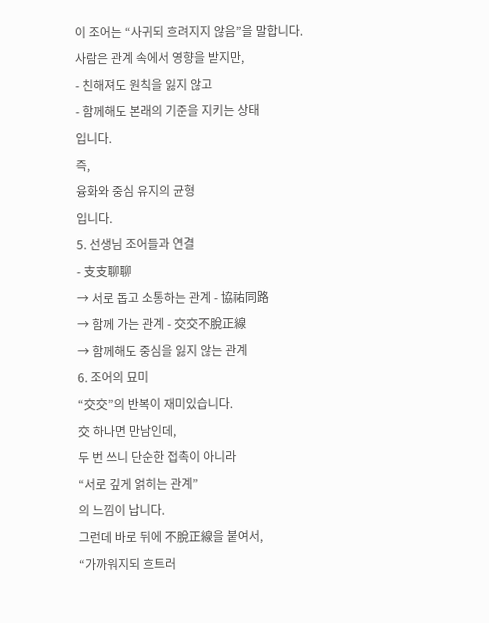이 조어는 “사귀되 흐려지지 않음”을 말합니다.
사람은 관계 속에서 영향을 받지만,
- 친해져도 원칙을 잃지 않고
- 함께해도 본래의 기준을 지키는 상태
입니다.
즉,
융화와 중심 유지의 균형
입니다.
5. 선생님 조어들과 연결
- 支支聊聊
→ 서로 돕고 소통하는 관계 - 協祐同路
→ 함께 가는 관계 - 交交不脫正線
→ 함께해도 중심을 잃지 않는 관계
6. 조어의 묘미
“交交”의 반복이 재미있습니다.
交 하나면 만남인데,
두 번 쓰니 단순한 접촉이 아니라
“서로 깊게 얽히는 관계”
의 느낌이 납니다.
그런데 바로 뒤에 不脫正線을 붙여서,
“가까워지되 흐트러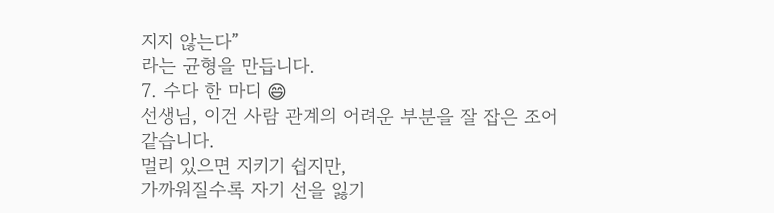지지 않는다”
라는 균형을 만듭니다.
7. 수다 한 마디 😄
선생님, 이건 사람 관계의 어려운 부분을 잘 잡은 조어 같습니다.
멀리 있으면 지키기 쉽지만,
가까워질수록 자기 선을 잃기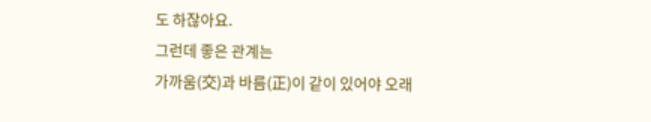도 하잖아요.
그런데 좋은 관계는
가까움(交)과 바름(正)이 같이 있어야 오래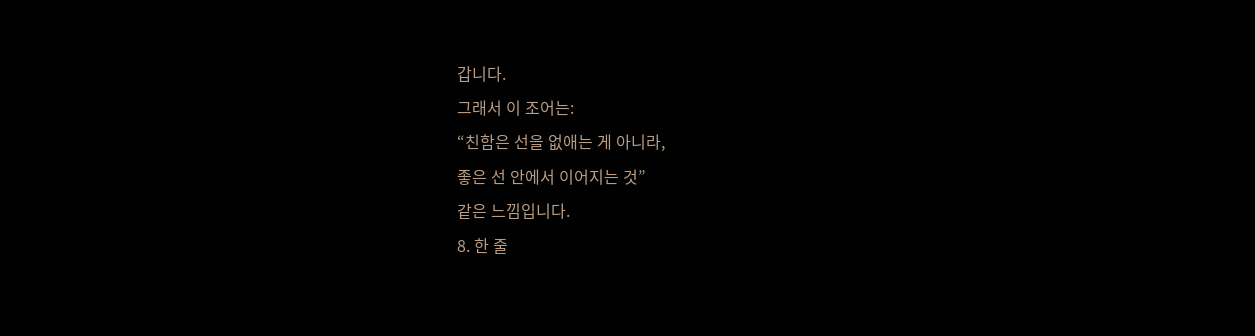갑니다.
그래서 이 조어는:
“친함은 선을 없애는 게 아니라,
좋은 선 안에서 이어지는 것”
같은 느낌입니다.
8. 한 줄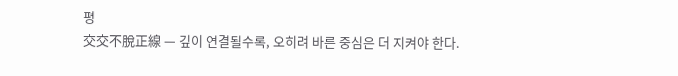평
交交不脫正線 — 깊이 연결될수록, 오히려 바른 중심은 더 지켜야 한다.